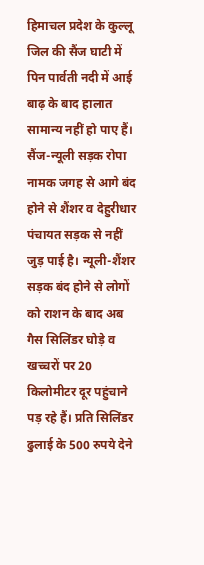हिमाचल प्रदेश के कुल्लू जिल की सैंज घाटी में पिन पार्वती नदी में आई बाढ़ के बाद हालात सामान्य नहीं हो पाए हैं। सैंज-न्यूली सड़क रोपा नामक जगह से आगे बंद होने से शैंशर व देहुरीधार पंचायत सड़क से नहीं जुड़ पाई है। न्यूली-शैंशर सड़क बंद होने से लोगों को राशन के बाद अब गैस सिलिंडर घोड़े व खच्चरों पर 20 किलोमीटर दूर पहुंचाने पड़ रहे हैं। प्रति सिलिंडर ढुलाई के 500 रुपये देने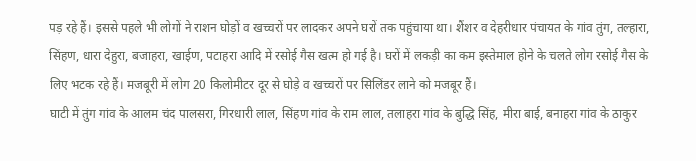पड़ रहे हैं। इससे पहले भी लोगों ने राशन घोड़ों व खच्चरों पर लादकर अपने घरों तक पहुंचाया था। शैंशर व देहरीधार पंचायत के गांव तुंग, तल्हारा, सिंहण, धारा देहुरा, बजाहरा, खाईण, पटाहरा आदि में रसोई गैस खत्म हो गई है। घरों में लकड़ी का कम इस्तेमाल होने के चलते लोग रसोई गैस के लिए भटक रहे हैं। मजबूरी में लोग 20 किलोमीटर दूर से घोड़े व खच्चरों पर सिलिंडर लाने को मजबूर हैं।
घाटी में तुंग गांव के आलम चंद पालसरा, गिरधारी लाल, सिंहण गांव के राम लाल, तलाहरा गांव के बुद्धि सिंह, मीरा बाई, बनाहरा गांव के ठाकुर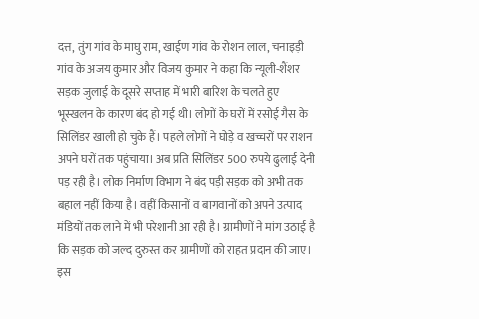दत्त, तुंग गांव के माघु राम, खाईण गांव के रोशन लाल, चनाइड़ी गांव के अजय कुमार और विजय कुमार ने कहा कि न्यूली-शैंशर सड़क जुलाई के दूसरे सप्ताह में भारी बारिश के चलते हुए भूस्खलन के कारण बंद हो गई थी। लोगों के घरों में रसोई गैस के सिलिंडर खाली हो चुके हैं। पहले लोगों ने घोड़े व खच्चरों पर राशन अपने घरों तक पहुंचाया। अब प्रति सिलिंडर 500 रुपये ढुलाई देनी पड़ रही है। लोक निर्माण विभाग ने बंद पड़ी सड़क को अभी तक बहाल नहीं किया है। वहीं किसानों व बागवानों को अपने उत्पाद मंडियों तक लाने में भी परेशानी आ रही है। ग्रामीणों ने मांग उठाई है कि सड़क को जल्द दुरुस्त कर ग्रामीणों को राहत प्रदान की जाए। इस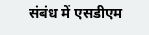संबंध में एसडीएम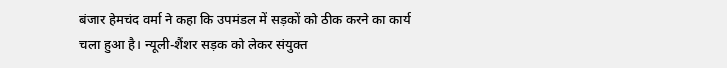बंजार हेमचंद वर्मा ने कहा कि उपमंडल में सड़कों को ठीक करने का कार्य चला हुआ है। न्यूली-शैंशर सड़क को लेकर संयुक्त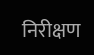निरीक्षण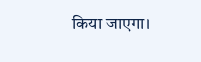किया जाएगा।